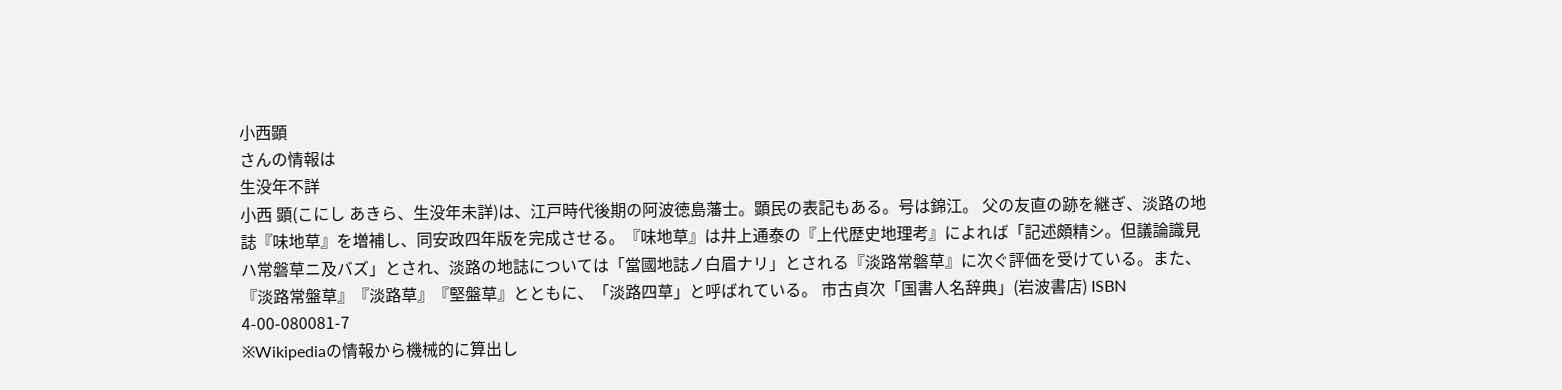小西顕
さんの情報は
生没年不詳
小西 顕(こにし あきら、生没年未詳)は、江戸時代後期の阿波徳島藩士。顕民の表記もある。号は錦江。 父の友直の跡を継ぎ、淡路の地誌『味地草』を増補し、同安政四年版を完成させる。『味地草』は井上通泰の『上代歴史地理考』によれば「記述頗精シ。但議論識見ハ常磐草ニ及バズ」とされ、淡路の地誌については「當國地誌ノ白眉ナリ」とされる『淡路常磐草』に次ぐ評価を受けている。また、『淡路常盤草』『淡路草』『堅盤草』とともに、「淡路四草」と呼ばれている。 市古貞次「国書人名辞典」(岩波書店) ISBN 4-00-080081-7
※Wikipediaの情報から機械的に算出し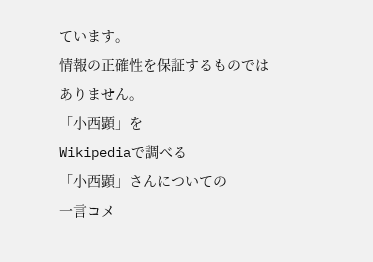ています。
情報の正確性を保証するものではありません。
「小西顕」を
Wikipediaで調べる
「小西顕」さんについての
一言コメ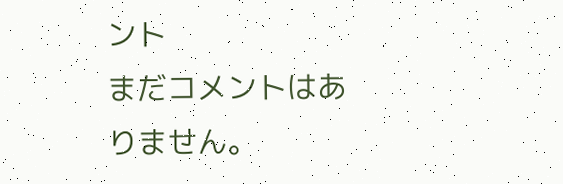ント
まだコメントはありません。